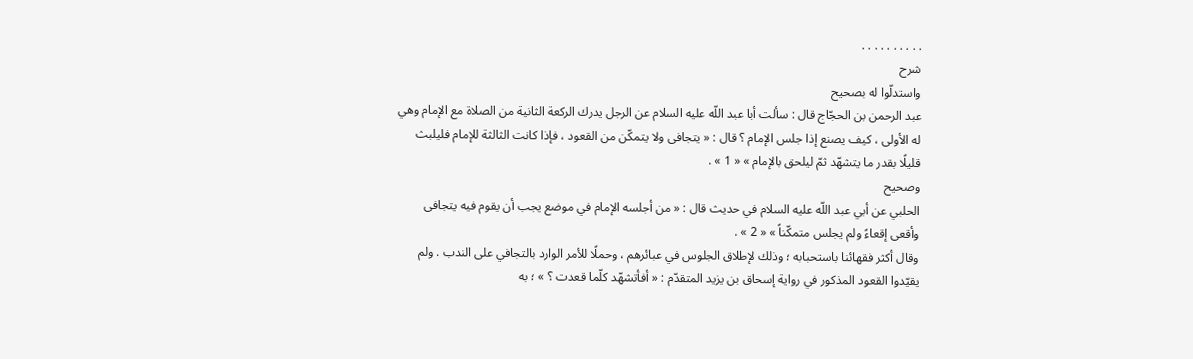. . . . . . . . . .
شرح
واستدلّوا له بصحيح
عبد الرحمن بن الحجّاج قال : سألت أبا عبد اللّه عليه السلام عن الرجل يدرك الركعة الثانية من الصلاة مع الإمام وهي له الأولى ، كيف يصنع إذا جلس الإمام ؟ قال : « يتجافى ولا يتمكّن من القعود ، فإذا كانت الثالثة للإمام فليلبث قليلًا بقدر ما يتشهّد ثمّ ليلحق بالإمام » « 1 » .
وصحيح
الحلبي عن أبي عبد اللّه عليه السلام في حديث قال : « من أجلسه الإمام في موضع يجب أن يقوم فيه يتجافى وأقعى إقعاءً ولم يجلس متمكّناً » « 2 » .
وقال أكثر فقهائنا باستحبابه ؛ وذلك لإطلاق الجلوس في عبائرهم ، وحملًا للأمر الوارد بالتجافي على الندب . ولم يقيّدوا القعود المذكور في رواية إسحاق بن يزيد المتقدّم : « أفأتشهّد كلّما قعدت ؟ » ؛ به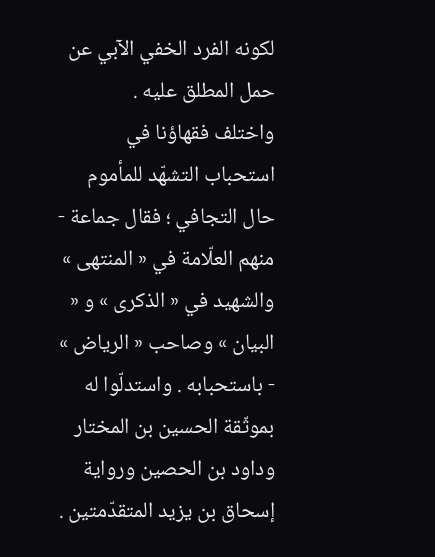لكونه الفرد الخفي الآبي عن حمل المطلق عليه .
واختلف فقهاؤنا في استحباب التشهّد للمأموم حال التجافي ؛ فقال جماعة - منهم العلّامة في « المنتهى » والشهيد في « الذكرى » و « البيان » وصاحب « الرياض » - باستحبابه . واستدلّوا له بموثّقة الحسين بن المختار وداود بن الحصين ورواية إسحاق بن يزيد المتقدّمتين .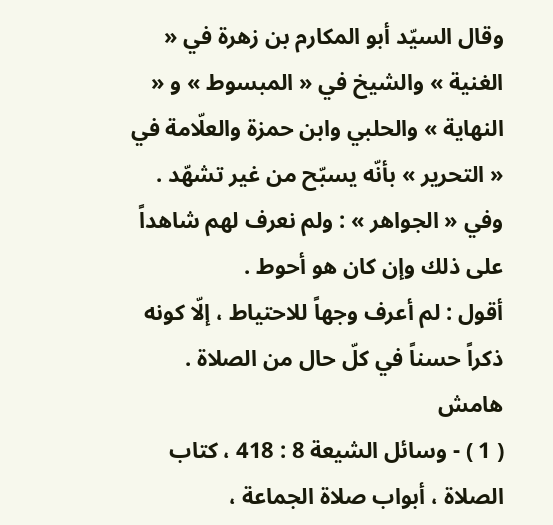وقال السيّد أبو المكارم بن زهرة في « الغنية » والشيخ في « المبسوط » و « النهاية » والحلبي وابن حمزة والعلّامة في « التحرير » بأنّه يسبّح من غير تشهّد .
وفي « الجواهر » : ولم نعرف لهم شاهداً على ذلك وإن كان هو أحوط .
أقول : لم أعرف وجهاً للاحتياط ، إلّا كونه ذكراً حسناً في كلّ حال من الصلاة .
هامش
( 1 ) - وسائل الشيعة 8 : 418 ، كتاب الصلاة ، أبواب صلاة الجماعة ،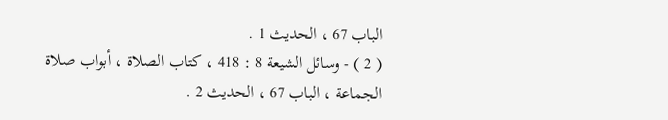الباب 67 ، الحديث 1 .
( 2 ) - وسائل الشيعة 8 : 418 ، كتاب الصلاة ، أبواب صلاة الجماعة ، الباب 67 ، الحديث 2 .